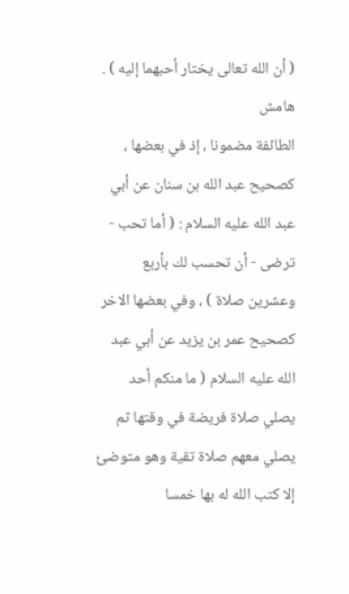( أن الله تعالى يختار أحبهما إليه ) .
هامش
الطائفة مضمونا ، إذ في بعضها ، كصحيح عبد الله بن سنان عن أبي
عبد الله عليه السلام : ( أما تحب - ترضى - أن تحسب لك بأربع
وعشرين صلاة ) ، وفي بعضها الاخر كصحيح عمر بن يزيد عن أبي عبد
الله عليه السلام ( ما منكم أحد يصلي صلاة فريضة في وقتها ثم
يصلي معهم صلاة تقية وهو متوضئ إلا كتب الله له بها خمسا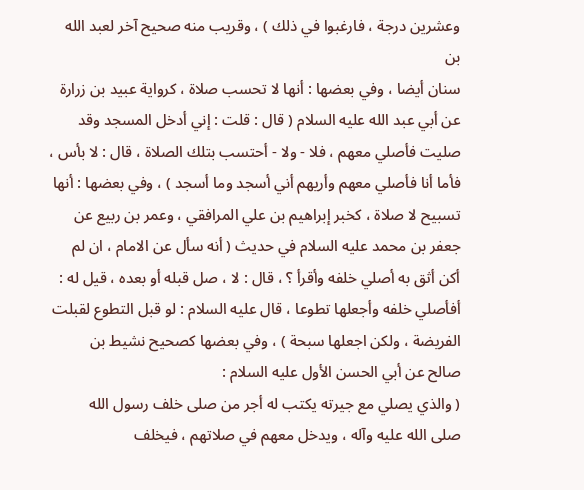وعشرين درجة ، فارغبوا في ذلك ) ، وقريب منه صحيح آخر لعبد الله
بن
سنان أيضا ، وفي بعضها : أنها لا تحسب صلاة ، كرواية عبيد بن زرارة
عن أبي عبد الله عليه السلام ( قال : قلت : إني أدخل المسجد وقد
صليت فأصلي معهم ، فلا - ولا - أحتسب بتلك الصلاة ، قال : لا بأس ،
فأما أنا فأصلي معهم وأريهم أني أسجد وما أسجد ) ، وفي بعضها : أنها
تسبيح لا صلاة ، كخبر إبراهيم بن علي المرافقي ، وعمر بن ربيع عن
جعفر بن محمد عليه السلام في حديث ( أنه سأل عن الامام ، ان لم
أكن أثق به أصلي خلفه وأقرأ ؟ ، قال : لا ، صل قبله أو بعده ، قيل له :
أفأصلي خلفه وأجعلها تطوعا ، قال عليه السلام : لو قبل التطوع لقبلت
الفريضة ، ولكن اجعلها سبحة ) ، وفي بعضها كصحيح نشيط بن
صالح عن أبي الحسن الأول عليه السلام :
( والذي يصلي مع جيرته يكتب له أجر من صلى خلف رسول الله
صلى الله عليه وآله ، ويدخل معهم في صلاتهم ، فيخلف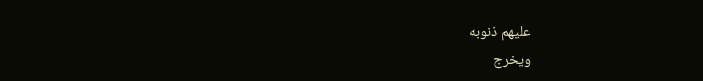عليهم ذنوبه
ويخرج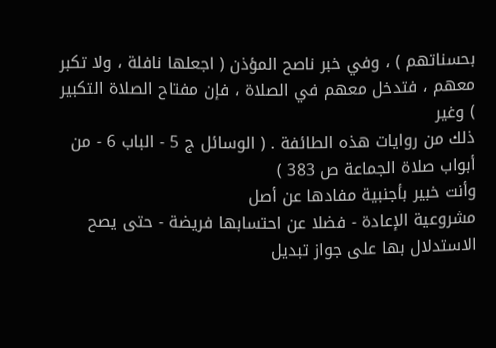بحسناتهم ) ، وفي خبر ناصح المؤذن ( اجعلها نافلة ، ولا تكبر
معهم ، فتدخل معهم في الصلاة ، فإن مفتاح الصلاة التكبير ) وغير
ذلك من روايات هذه الطائفة . ( الوسائل ج 5 - الباب 6 - من أبواب صلاة الجماعة ص 383 )
وأنت خبير بأجنبية مفادها عن أصل
مشروعية الإعادة - فضلا عن احتسابها فريضة - حتى يصح
الاستدلال بها على جواز تبديل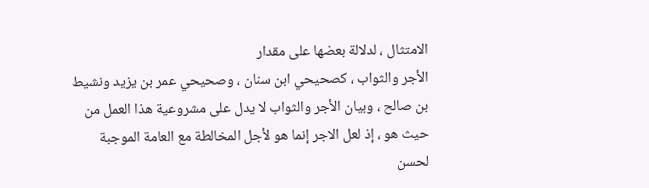الامتثال ، لدلالة بعضها على مقدار
الأجر والثواب ، كصحيحي ابن سنان ، وصحيحي عمر بن يزيد ونشيط
بن صالح ، وبيان الأجر والثواب لا يدل على مشروعية هذا العمل من
حيث هو ، إذ لعل الاجر إنما هو لأجل المخالطة مع العامة الموجبة
لحسن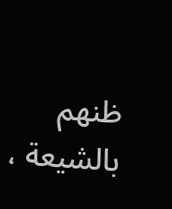ظنهم بالشيعة ،